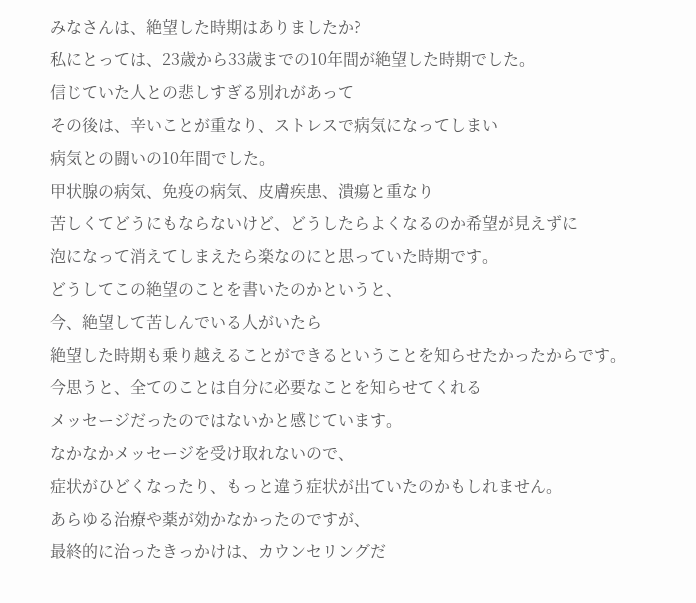みなさんは、絶望した時期はありましたか?
私にとっては、23歳から33歳までの10年間が絶望した時期でした。
信じていた人との悲しすぎる別れがあって
その後は、辛いことが重なり、ストレスで病気になってしまい
病気との闘いの10年間でした。
甲状腺の病気、免疫の病気、皮膚疾患、潰瘍と重なり
苦しくてどうにもならないけど、どうしたらよくなるのか希望が見えずに
泡になって消えてしまえたら楽なのにと思っていた時期です。
どうしてこの絶望のことを書いたのかというと、
今、絶望して苦しんでいる人がいたら
絶望した時期も乗り越えることができるということを知らせたかったからです。
今思うと、全てのことは自分に必要なことを知らせてくれる
メッセージだったのではないかと感じています。
なかなかメッセージを受け取れないので、
症状がひどくなったり、もっと違う症状が出ていたのかもしれません。
あらゆる治療や薬が効かなかったのですが、
最終的に治ったきっかけは、カウンセリングだ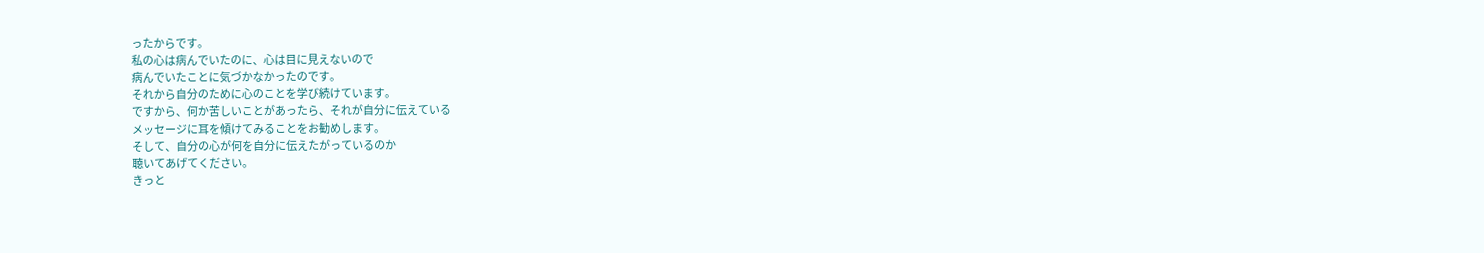ったからです。
私の心は病んでいたのに、心は目に見えないので
病んでいたことに気づかなかったのです。
それから自分のために心のことを学び続けています。
ですから、何か苦しいことがあったら、それが自分に伝えている
メッセージに耳を傾けてみることをお勧めします。
そして、自分の心が何を自分に伝えたがっているのか
聴いてあげてください。
きっと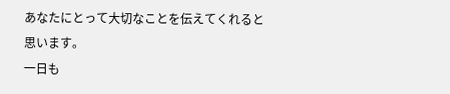あなたにとって大切なことを伝えてくれると思います。
一日も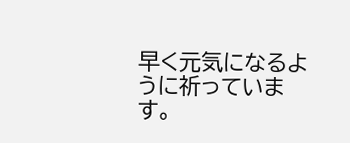早く元気になるように祈っています。